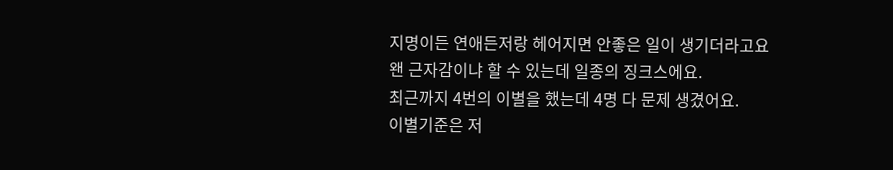지명이든 연애든저랑 헤어지면 안좋은 일이 생기더라고요
왠 근자감이냐 할 수 있는데 일종의 징크스에요.
최근까지 4번의 이별을 했는데 4명 다 문제 생겼어요.
이별기준은 저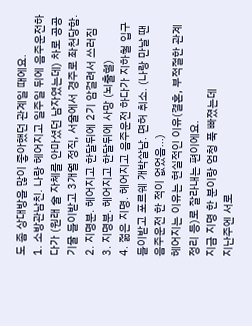도 좀 상대방을 많이 좋아했던 관계일 때에요.
1. 소방관남친. 나랑 헤어지고 일주일 뒤에 음주운전하다가 (원래 술 자체를 안마셨던 남자였는데) 차로 공공기물 들이받고 3개월 정직, 서울에서 경주로 좌천당함.
2. 지명분. 헤어지고 한달뒤에 2기 암걸려서 쓰러짐
3. 지명분. 헤어지고 한달뒤에 사망 (뇌출혈)
4. 젊은 지명. 헤어지고 음주운전 하다가 지하철 입구 들이받고 포르쉐 개박살남. 면허 취소. (나랑 만날 땐 음주운전 한 적이 없었음...)
헤어지는 이유는 현실적인 이유(결혼, 부적절한 관계 정리 등)로 잘라내는 편이에요.
지금 지명 한 분이랑 엄청 푹 빠졌는데
지난주엔 서로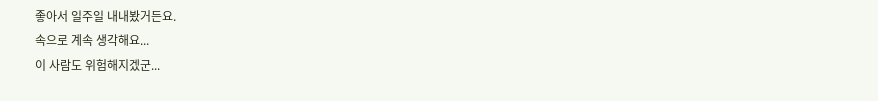좋아서 일주일 내내봤거든요.
속으로 계속 생각해요...
이 사람도 위험해지겠군...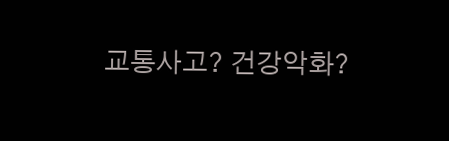교통사고? 건강악화?